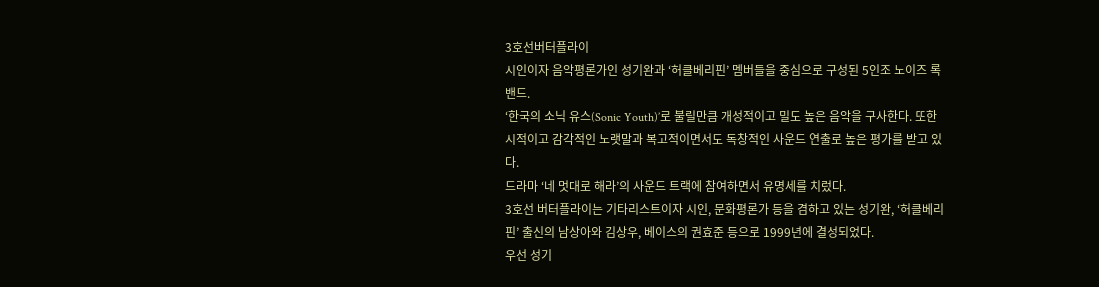3호선버터플라이
시인이자 음악평론가인 성기완과 ‘허클베리핀’ 멤버들을 중심으로 구성된 5인조 노이즈 록 밴드.
‘한국의 소닉 유스(Sonic Youth)’로 불릴만큼 개성적이고 밀도 높은 음악을 구사한다. 또한 시적이고 감각적인 노랫말과 복고적이면서도 독창적인 사운드 연출로 높은 평가를 받고 있다.
드라마 ‘네 멋대로 해라’의 사운드 트랙에 참여하면서 유명세를 치렀다.
3호선 버터플라이는 기타리스트이자 시인, 문화평론가 등을 겸하고 있는 성기완, ‘허클베리핀’ 출신의 남상아와 김상우, 베이스의 권효준 등으로 1999년에 결성되었다.
우선 성기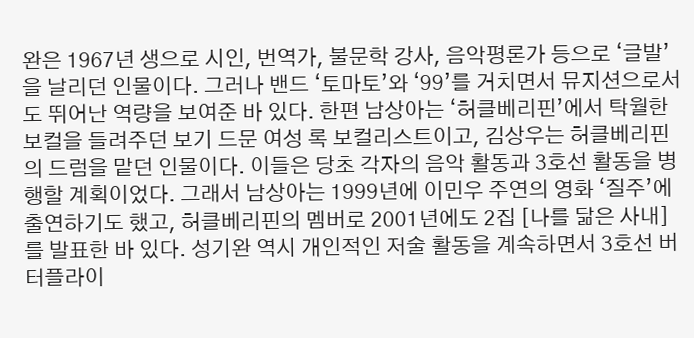완은 1967년 생으로 시인, 번역가, 불문학 강사, 음악평론가 등으로 ‘글발’을 날리던 인물이다. 그러나 밴드 ‘토마토’와 ‘99’를 거치면서 뮤지션으로서도 뛰어난 역량을 보여준 바 있다. 한편 남상아는 ‘허클베리핀’에서 탁월한 보컬을 들려주던 보기 드문 여성 록 보컬리스트이고, 김상우는 허클베리핀의 드럼을 맡던 인물이다. 이들은 당초 각자의 음악 활동과 3호선 활동을 병행할 계획이었다. 그래서 남상아는 1999년에 이민우 주연의 영화 ‘질주’에 출연하기도 했고, 허클베리핀의 멤버로 2001년에도 2집 [나를 닮은 사내]를 발표한 바 있다. 성기완 역시 개인적인 저술 활동을 계속하면서 3호선 버터플라이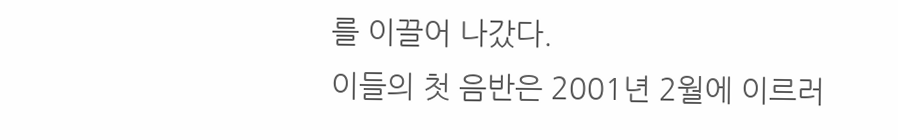를 이끌어 나갔다.
이들의 첫 음반은 2001년 2월에 이르러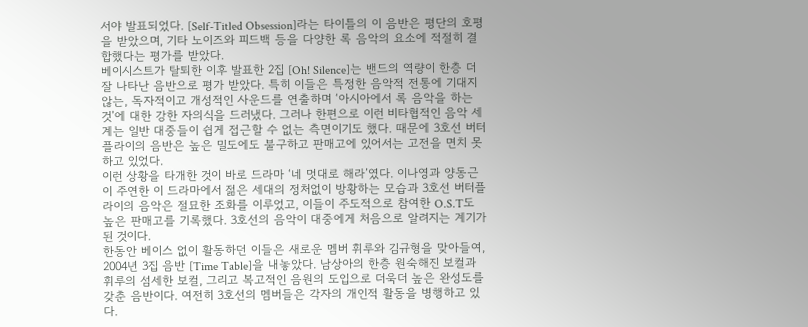서야 발표되었다. [Self-Titled Obsession]라는 타이틀의 이 음반은 평단의 호평을 받았으며, 기타 노이즈와 피드백 등을 다양한 록 음악의 요소에 적절히 결합했다는 평가를 받았다.
베이시스트가 탈퇴한 이후 발표한 2집 [Oh! Silence]는 밴드의 역량이 한층 더 잘 나타난 음반으로 평가 받았다. 특히 이들은 특정한 음악적 전통에 기대지 않는, 독자적이고 개성적인 사운드를 연출하며 ‘아시아에서 록 음악을 하는 것’에 대한 강한 자의식을 드러냈다. 그러나 한편으로 이런 비타협적인 음악 세계는 일반 대중들이 쉽게 접근할 수 없는 측면이기도 했다. 때문에 3호선 버터플라이의 음반은 높은 밀도에도 불구하고 판매고에 있어서는 고전을 면치 못하고 있었다.
이런 상황을 타개한 것이 바로 드라마 ‘네 멋대로 해라’였다. 이나영과 양동근이 주연한 이 드라마에서 젊은 세대의 정처없이 방황하는 모습과 3호선 버터플라이의 음악은 절묘한 조화를 이루었고, 이들이 주도적으로 참여한 O.S.T도 높은 판매고를 기록했다. 3호선의 음악이 대중에게 처음으로 알려지는 계기가 된 것이다.
한동안 베이스 없이 활동하던 이들은 새로운 멤버 휘루와 김규형을 맞아들여, 2004년 3집 음반 [Time Table]을 내놓았다. 남상아의 한층 원숙해진 보컬과 휘루의 섬세한 보컬, 그리고 복고적인 음원의 도입으로 더욱더 높은 완성도를 갖춘 음반이다. 여전히 3호선의 멤버들은 각자의 개인적 활동을 병행하고 있다.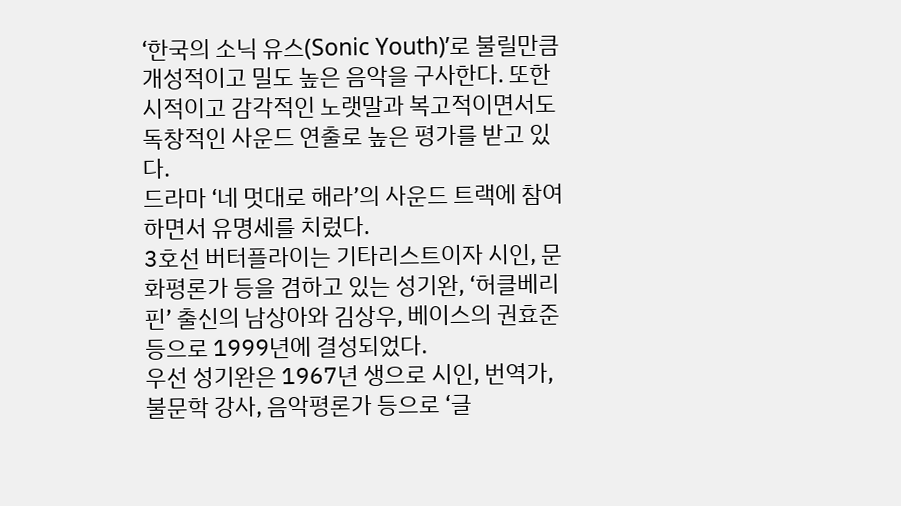‘한국의 소닉 유스(Sonic Youth)’로 불릴만큼 개성적이고 밀도 높은 음악을 구사한다. 또한 시적이고 감각적인 노랫말과 복고적이면서도 독창적인 사운드 연출로 높은 평가를 받고 있다.
드라마 ‘네 멋대로 해라’의 사운드 트랙에 참여하면서 유명세를 치렀다.
3호선 버터플라이는 기타리스트이자 시인, 문화평론가 등을 겸하고 있는 성기완, ‘허클베리핀’ 출신의 남상아와 김상우, 베이스의 권효준 등으로 1999년에 결성되었다.
우선 성기완은 1967년 생으로 시인, 번역가, 불문학 강사, 음악평론가 등으로 ‘글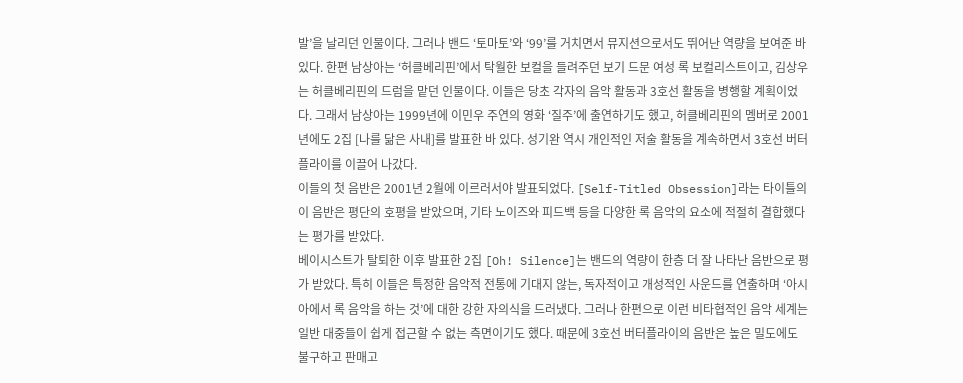발’을 날리던 인물이다. 그러나 밴드 ‘토마토’와 ‘99’를 거치면서 뮤지션으로서도 뛰어난 역량을 보여준 바 있다. 한편 남상아는 ‘허클베리핀’에서 탁월한 보컬을 들려주던 보기 드문 여성 록 보컬리스트이고, 김상우는 허클베리핀의 드럼을 맡던 인물이다. 이들은 당초 각자의 음악 활동과 3호선 활동을 병행할 계획이었다. 그래서 남상아는 1999년에 이민우 주연의 영화 ‘질주’에 출연하기도 했고, 허클베리핀의 멤버로 2001년에도 2집 [나를 닮은 사내]를 발표한 바 있다. 성기완 역시 개인적인 저술 활동을 계속하면서 3호선 버터플라이를 이끌어 나갔다.
이들의 첫 음반은 2001년 2월에 이르러서야 발표되었다. [Self-Titled Obsession]라는 타이틀의 이 음반은 평단의 호평을 받았으며, 기타 노이즈와 피드백 등을 다양한 록 음악의 요소에 적절히 결합했다는 평가를 받았다.
베이시스트가 탈퇴한 이후 발표한 2집 [Oh! Silence]는 밴드의 역량이 한층 더 잘 나타난 음반으로 평가 받았다. 특히 이들은 특정한 음악적 전통에 기대지 않는, 독자적이고 개성적인 사운드를 연출하며 ‘아시아에서 록 음악을 하는 것’에 대한 강한 자의식을 드러냈다. 그러나 한편으로 이런 비타협적인 음악 세계는 일반 대중들이 쉽게 접근할 수 없는 측면이기도 했다. 때문에 3호선 버터플라이의 음반은 높은 밀도에도 불구하고 판매고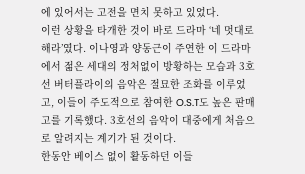에 있어서는 고전을 면치 못하고 있었다.
이런 상황을 타개한 것이 바로 드라마 ‘네 멋대로 해라’였다. 이나영과 양동근이 주연한 이 드라마에서 젊은 세대의 정처없이 방황하는 모습과 3호선 버터플라이의 음악은 절묘한 조화를 이루었고, 이들이 주도적으로 참여한 O.S.T도 높은 판매고를 기록했다. 3호선의 음악이 대중에게 처음으로 알려지는 계기가 된 것이다.
한동안 베이스 없이 활동하던 이들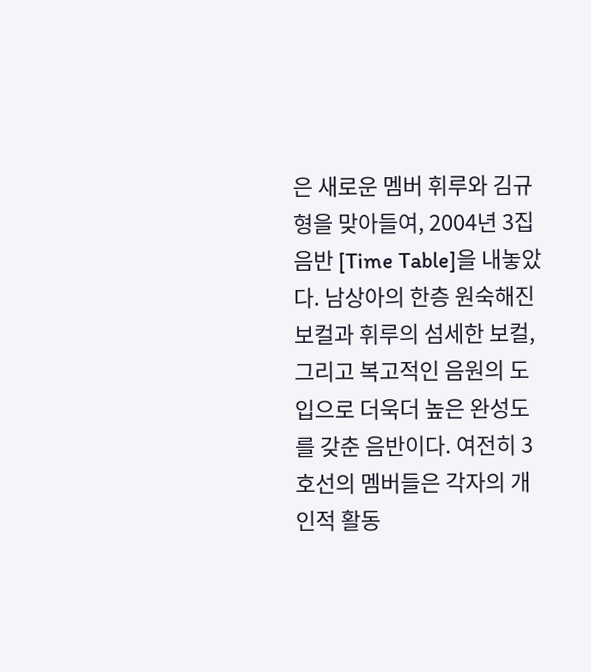은 새로운 멤버 휘루와 김규형을 맞아들여, 2004년 3집 음반 [Time Table]을 내놓았다. 남상아의 한층 원숙해진 보컬과 휘루의 섬세한 보컬, 그리고 복고적인 음원의 도입으로 더욱더 높은 완성도를 갖춘 음반이다. 여전히 3호선의 멤버들은 각자의 개인적 활동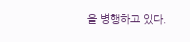을 병행하고 있다.